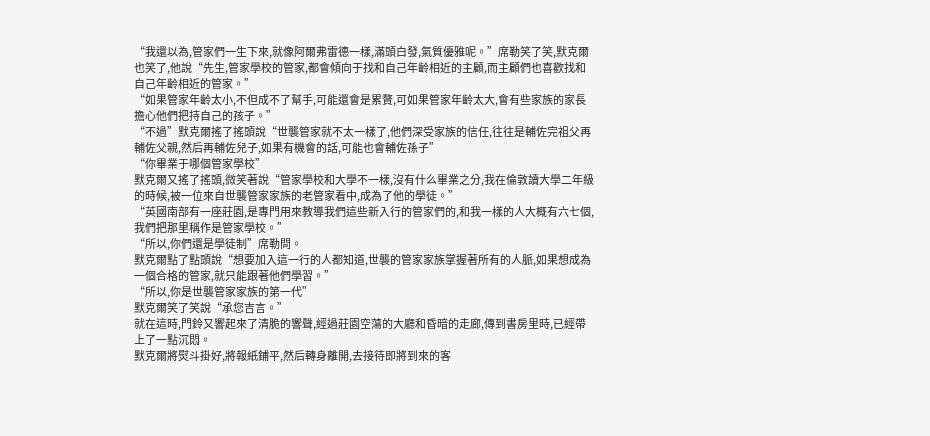“我還以為,管家們一生下來,就像阿爾弗雷德一樣,滿頭白發,氣質優雅呢。”席勒笑了笑,默克爾也笑了,他說“先生,管家學校的管家,都會傾向于找和自己年齡相近的主顧,而主顧們也喜歡找和自己年齡相近的管家。”
“如果管家年齡太小,不但成不了幫手,可能還會是累贅,可如果管家年齡太大,會有些家族的家長擔心他們把持自己的孩子。”
“不過”默克爾搖了搖頭說“世襲管家就不太一樣了,他們深受家族的信任,往往是輔佐完祖父再輔佐父親,然后再輔佐兒子,如果有機會的話,可能也會輔佐孫子”
“你畢業于哪個管家學校”
默克爾又搖了搖頭,微笑著說“管家學校和大學不一樣,沒有什么畢業之分,我在倫敦讀大學二年級的時候,被一位來自世襲管家家族的老管家看中,成為了他的學徒。”
“英國南部有一座莊園,是專門用來教導我們這些新入行的管家們的,和我一樣的人大概有六七個,我們把那里稱作是管家學校。”
“所以,你們還是學徒制”席勒問。
默克爾點了點頭說“想要加入這一行的人都知道,世襲的管家家族掌握著所有的人脈,如果想成為一個合格的管家,就只能跟著他們學習。”
“所以,你是世襲管家家族的第一代”
默克爾笑了笑說“承您吉言。”
就在這時,門鈴又響起來了清脆的響聲,經過莊園空蕩的大廳和昏暗的走廊,傳到書房里時,已經帶上了一點沉悶。
默克爾將熨斗掛好,將報紙鋪平,然后轉身離開,去接待即將到來的客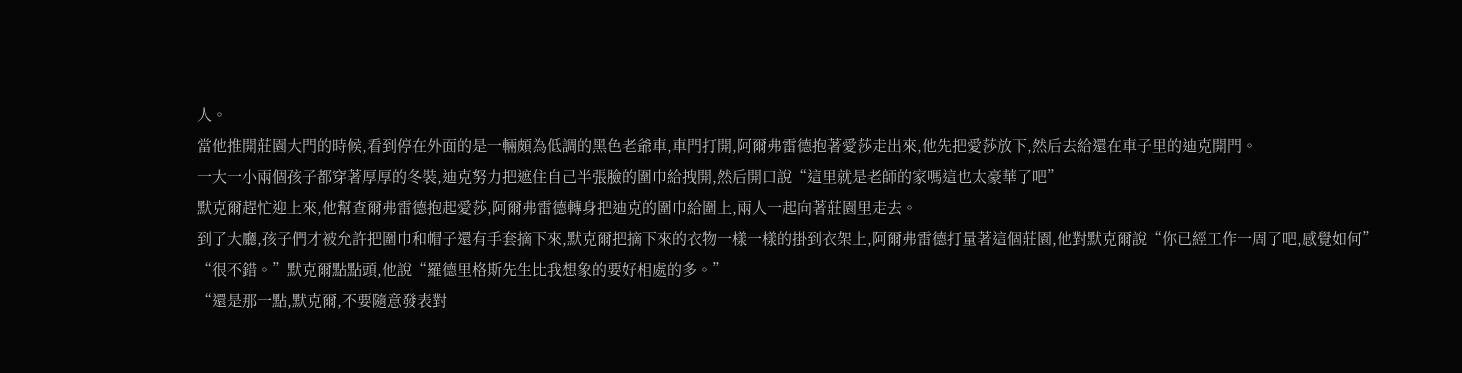人。
當他推開莊園大門的時候,看到停在外面的是一輛頗為低調的黑色老爺車,車門打開,阿爾弗雷德抱著愛莎走出來,他先把愛莎放下,然后去給還在車子里的迪克開門。
一大一小兩個孩子都穿著厚厚的冬裝,迪克努力把遮住自己半張臉的圍巾給拽開,然后開口說“這里就是老師的家嗎這也太豪華了吧”
默克爾趕忙迎上來,他幫查爾弗雷德抱起愛莎,阿爾弗雷德轉身把迪克的圍巾給圍上,兩人一起向著莊園里走去。
到了大廳,孩子們才被允許把圍巾和帽子還有手套摘下來,默克爾把摘下來的衣物一樣一樣的掛到衣架上,阿爾弗雷德打量著這個莊園,他對默克爾說“你已經工作一周了吧,感覺如何”
“很不錯。”默克爾點點頭,他說“羅德里格斯先生比我想象的要好相處的多。”
“還是那一點,默克爾,不要隨意發表對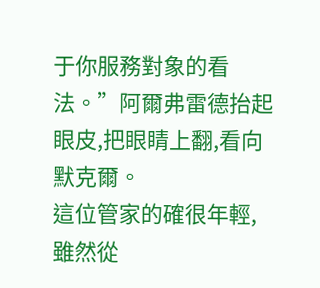于你服務對象的看法。”阿爾弗雷德抬起眼皮,把眼睛上翻,看向默克爾。
這位管家的確很年輕,雖然從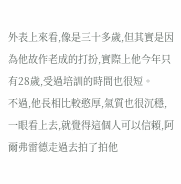外表上來看,像是三十多歲,但其實是因為他故作老成的打扮,實際上他今年只有28歲,受過培訓的時間也很短。
不過,他長相比較憨厚,氣質也很沉穩,一眼看上去,就覺得這個人可以信賴,阿爾弗雷德走過去拍了拍他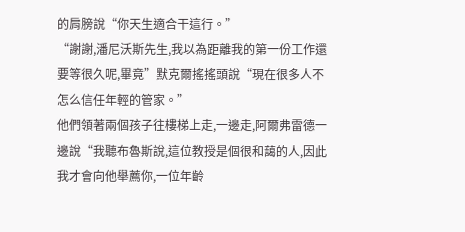的肩膀說“你天生適合干這行。”
“謝謝,潘尼沃斯先生,我以為距離我的第一份工作還要等很久呢,畢竟”默克爾搖搖頭說“現在很多人不怎么信任年輕的管家。”
他們領著兩個孩子往樓梯上走,一邊走,阿爾弗雷德一邊說“我聽布魯斯說,這位教授是個很和藹的人,因此我才會向他舉薦你,一位年齡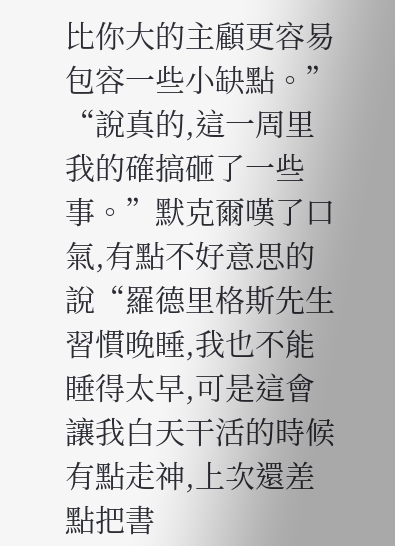比你大的主顧更容易包容一些小缺點。”
“說真的,這一周里我的確搞砸了一些事。”默克爾嘆了口氣,有點不好意思的說“羅德里格斯先生習慣晚睡,我也不能睡得太早,可是這會讓我白天干活的時候有點走神,上次還差點把書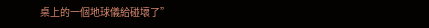桌上的一個地球儀給碰壞了”